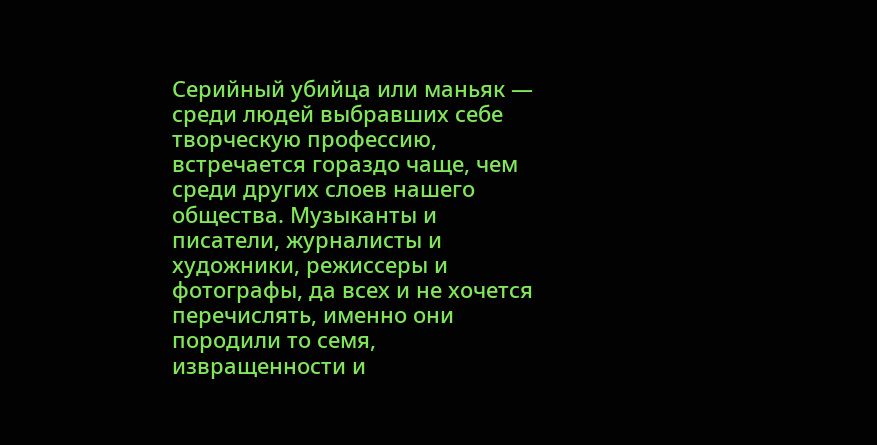Серийный убийца или маньяк — среди людей выбравших себе творческую профессию, встречается гораздо чаще, чем среди других слоев нашего общества. Музыканты и писатели, журналисты и художники, режиссеры и фотографы, да всех и не хочется перечислять, именно они породили то семя, извращенности и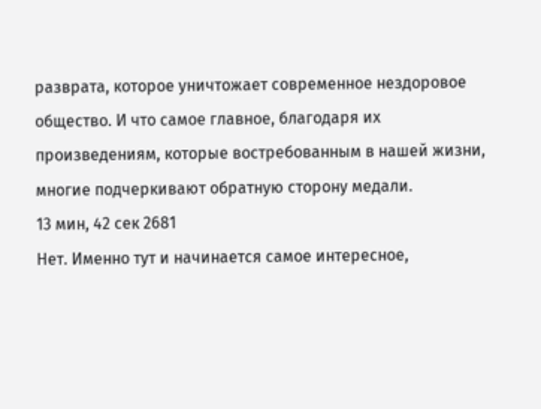разврата, которое уничтожает современное нездоровое общество. И что самое главное, благодаря их произведениям, которые востребованным в нашей жизни, многие подчеркивают обратную сторону медали.
13 мин, 42 сек 2681
Нет. Именно тут и начинается самое интересное,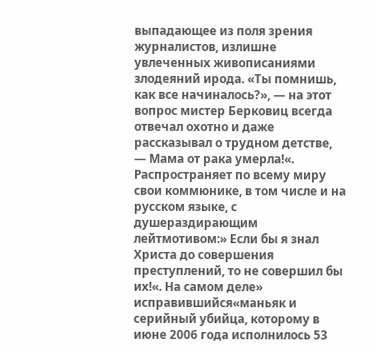выпадающее из поля зрения журналистов, излишне увлеченных живописаниями злодеяний ирода. «Ты помнишь, как все начиналось?», — на этот вопрос мистер Берковиц всегда отвечал охотно и даже рассказывал о трудном детстве, — Мама от рака умерла!«. Распространяет по всему миру свои коммюнике, в том числе и на русском языке, с душераздирающим лейтмотивом:» Если бы я знал Христа до совершения преступлений, то не совершил бы их!«. На самом деле» исправившийся«маньяк и серийный убийца, которому в июне 2006 года исполнилось 53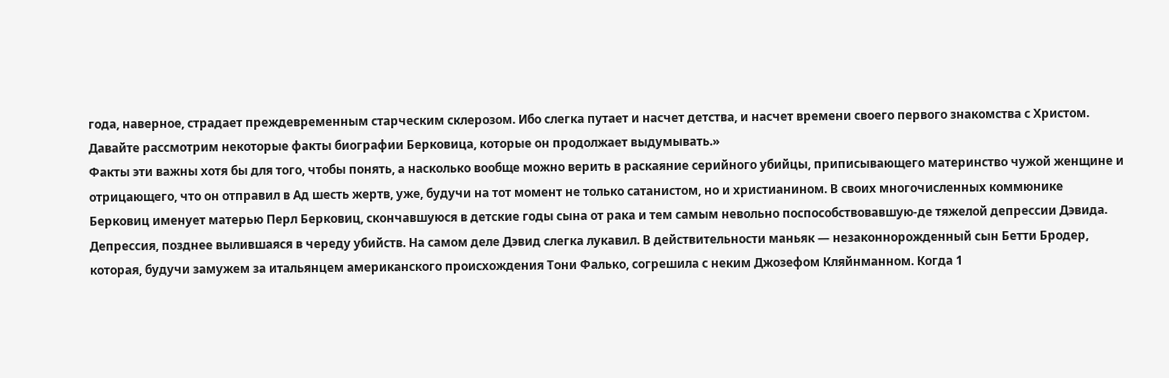года, наверное, страдает преждевременным старческим склерозом. Ибо слегка путает и насчет детства, и насчет времени своего первого знакомства с Христом. Давайте рассмотрим некоторые факты биографии Берковица, которые он продолжает выдумывать.»
Факты эти важны хотя бы для того, чтобы понять, а насколько вообще можно верить в раскаяние серийного убийцы, приписывающего материнство чужой женщине и отрицающего, что он отправил в Ад шесть жертв, уже, будучи на тот момент не только сатанистом, но и христианином. В своих многочисленных коммюнике Берковиц именует матерью Перл Берковиц, скончавшуюся в детские годы сына от рака и тем самым невольно поспособствовавшую-де тяжелой депрессии Дэвида. Депрессия, позднее вылившаяся в череду убийств. На самом деле Дэвид слегка лукавил. В действительности маньяк — незаконнорожденный сын Бетти Бродер, которая, будучи замужем за итальянцем американского происхождения Тони Фалько, согрешила с неким Джозефом Кляйнманном. Когда 1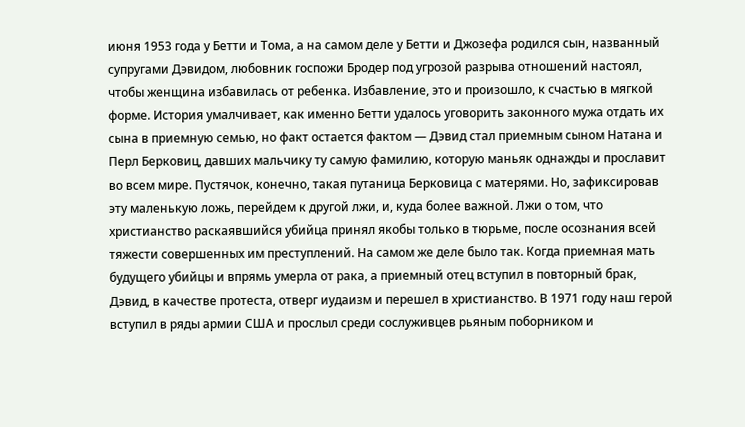июня 1953 года у Бетти и Тома, а на самом деле у Бетти и Джозефа родился сын, названный супругами Дэвидом, любовник госпожи Бродер под угрозой разрыва отношений настоял, чтобы женщина избавилась от ребенка. Избавление, это и произошло, к счастью в мягкой форме. История умалчивает, как именно Бетти удалось уговорить законного мужа отдать их сына в приемную семью, но факт остается фактом — Дэвид стал приемным сыном Натана и Перл Берковиц, давших мальчику ту самую фамилию, которую маньяк однажды и прославит во всем мире. Пустячок, конечно, такая путаница Берковица с матерями. Но, зафиксировав эту маленькую ложь, перейдем к другой лжи, и, куда более важной. Лжи о том, что христианство раскаявшийся убийца принял якобы только в тюрьме, после осознания всей тяжести совершенных им преступлений. На самом же деле было так. Когда приемная мать будущего убийцы и впрямь умерла от рака, а приемный отец вступил в повторный брак, Дэвид, в качестве протеста, отверг иудаизм и перешел в христианство. В 1971 году наш герой вступил в ряды армии США и прослыл среди сослуживцев рьяным поборником и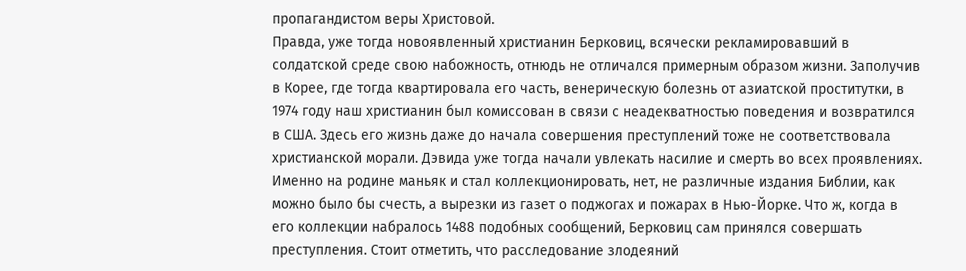пропагандистом веры Христовой.
Правда, уже тогда новоявленный христианин Берковиц, всячески рекламировавший в солдатской среде свою набожность, отнюдь не отличался примерным образом жизни. Заполучив в Корее, где тогда квартировала его часть, венерическую болезнь от азиатской проститутки, в 1974 году наш христианин был комиссован в связи с неадекватностью поведения и возвратился в США. Здесь его жизнь даже до начала совершения преступлений тоже не соответствовала христианской морали. Дэвида уже тогда начали увлекать насилие и смерть во всех проявлениях. Именно на родине маньяк и стал коллекционировать, нет, не различные издания Библии, как можно было бы счесть, а вырезки из газет о поджогах и пожарах в Нью-Йорке. Что ж, когда в его коллекции набралось 1488 подобных сообщений, Берковиц сам принялся совершать преступления. Стоит отметить, что расследование злодеяний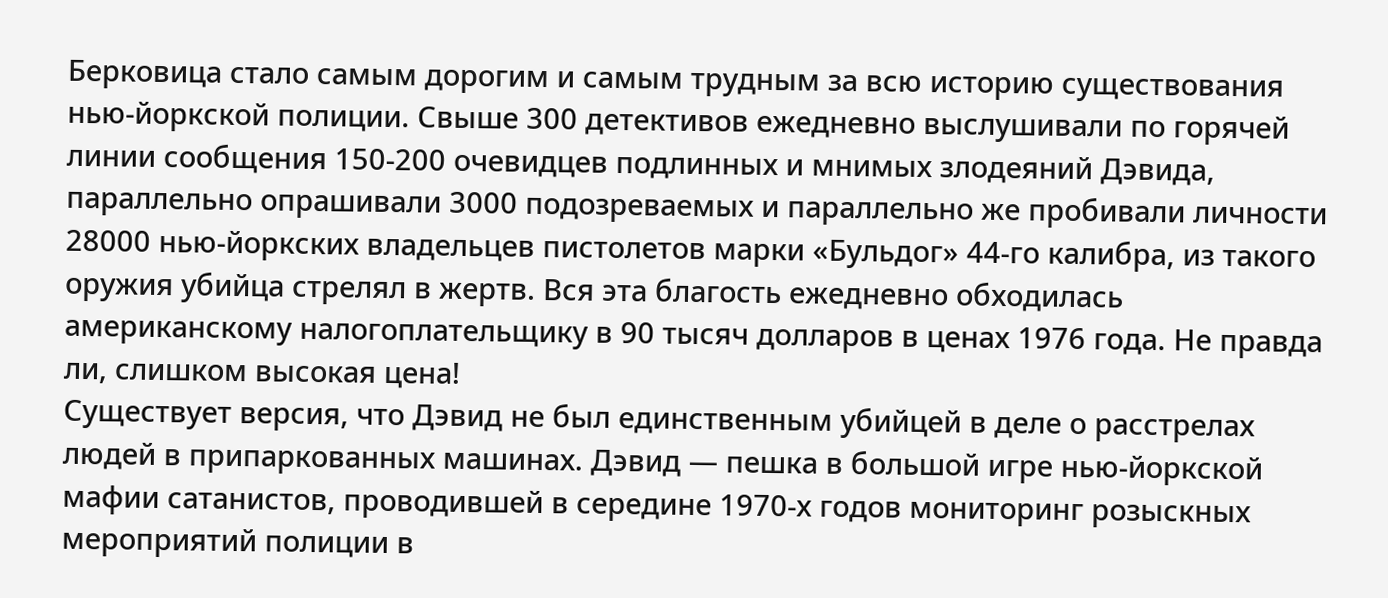Берковица стало самым дорогим и самым трудным за всю историю существования нью-йоркской полиции. Свыше 300 детективов ежедневно выслушивали по горячей линии сообщения 150-200 очевидцев подлинных и мнимых злодеяний Дэвида, параллельно опрашивали 3000 подозреваемых и параллельно же пробивали личности 28000 нью-йоркских владельцев пистолетов марки «Бульдог» 44-го калибра, из такого оружия убийца стрелял в жертв. Вся эта благость ежедневно обходилась американскому налогоплательщику в 90 тысяч долларов в ценах 1976 года. Не правда ли, слишком высокая цена!
Существует версия, что Дэвид не был единственным убийцей в деле о расстрелах людей в припаркованных машинах. Дэвид — пешка в большой игре нью-йоркской мафии сатанистов, проводившей в середине 1970-х годов мониторинг розыскных мероприятий полиции в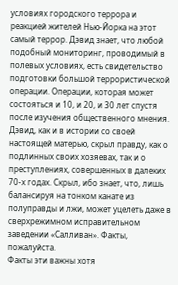условиях городского террора и реакцией жителей Нью-Йорка на этот самый террор. Дэвид знает, что любой подобный мониторинг, проводимый в полевых условиях, есть свидетельство подготовки большой террористической операции. Операции, которая может состояться и 10, и 20, и 30 лет спустя после изучения общественного мнения. Дэвид, как и в истории со своей настоящей матерью, скрыл правду, как о подлинных своих хозяевах, так и о преступлениях, совершенных в далеких 70-х годах. Скрыл, ибо знает, что, лишь балансируя на тонком канате из полуправды и лжи, может уцелеть даже в сверхрежимном исправительном заведении «Салливан». Факты, пожалуйста.
Факты эти важны хотя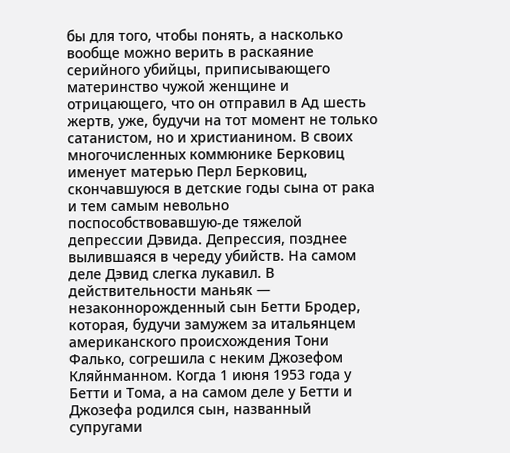бы для того, чтобы понять, а насколько вообще можно верить в раскаяние серийного убийцы, приписывающего материнство чужой женщине и отрицающего, что он отправил в Ад шесть жертв, уже, будучи на тот момент не только сатанистом, но и христианином. В своих многочисленных коммюнике Берковиц именует матерью Перл Берковиц, скончавшуюся в детские годы сына от рака и тем самым невольно поспособствовавшую-де тяжелой депрессии Дэвида. Депрессия, позднее вылившаяся в череду убийств. На самом деле Дэвид слегка лукавил. В действительности маньяк — незаконнорожденный сын Бетти Бродер, которая, будучи замужем за итальянцем американского происхождения Тони Фалько, согрешила с неким Джозефом Кляйнманном. Когда 1 июня 1953 года у Бетти и Тома, а на самом деле у Бетти и Джозефа родился сын, названный супругами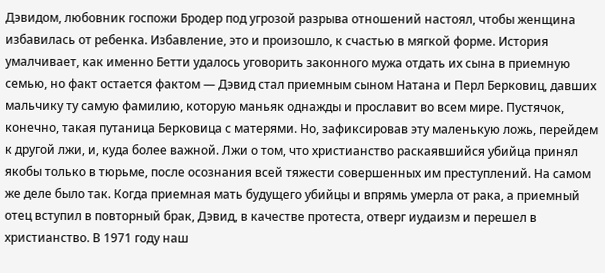Дэвидом, любовник госпожи Бродер под угрозой разрыва отношений настоял, чтобы женщина избавилась от ребенка. Избавление, это и произошло, к счастью в мягкой форме. История умалчивает, как именно Бетти удалось уговорить законного мужа отдать их сына в приемную семью, но факт остается фактом — Дэвид стал приемным сыном Натана и Перл Берковиц, давших мальчику ту самую фамилию, которую маньяк однажды и прославит во всем мире. Пустячок, конечно, такая путаница Берковица с матерями. Но, зафиксировав эту маленькую ложь, перейдем к другой лжи, и, куда более важной. Лжи о том, что христианство раскаявшийся убийца принял якобы только в тюрьме, после осознания всей тяжести совершенных им преступлений. На самом же деле было так. Когда приемная мать будущего убийцы и впрямь умерла от рака, а приемный отец вступил в повторный брак, Дэвид, в качестве протеста, отверг иудаизм и перешел в христианство. В 1971 году наш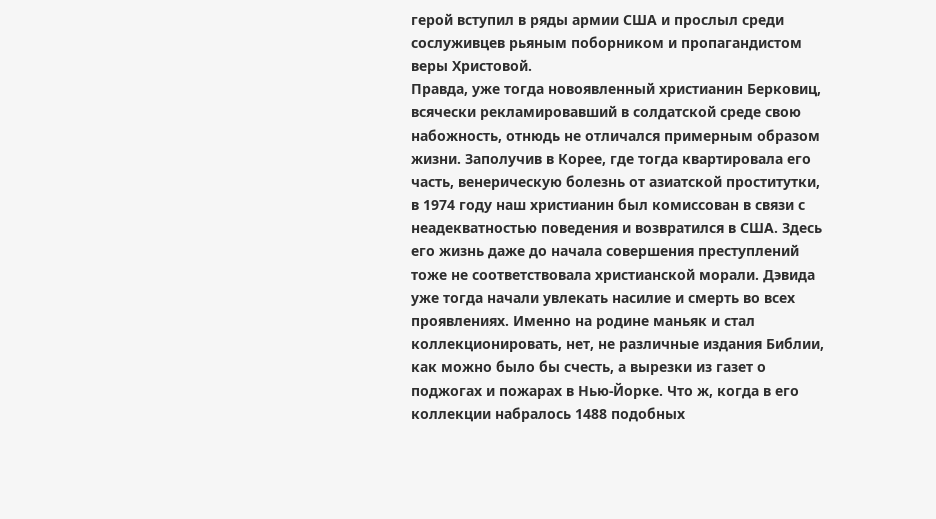герой вступил в ряды армии США и прослыл среди сослуживцев рьяным поборником и пропагандистом веры Христовой.
Правда, уже тогда новоявленный христианин Берковиц, всячески рекламировавший в солдатской среде свою набожность, отнюдь не отличался примерным образом жизни. Заполучив в Корее, где тогда квартировала его часть, венерическую болезнь от азиатской проститутки, в 1974 году наш христианин был комиссован в связи с неадекватностью поведения и возвратился в США. Здесь его жизнь даже до начала совершения преступлений тоже не соответствовала христианской морали. Дэвида уже тогда начали увлекать насилие и смерть во всех проявлениях. Именно на родине маньяк и стал коллекционировать, нет, не различные издания Библии, как можно было бы счесть, а вырезки из газет о поджогах и пожарах в Нью-Йорке. Что ж, когда в его коллекции набралось 1488 подобных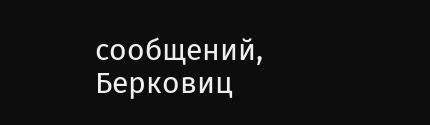сообщений, Берковиц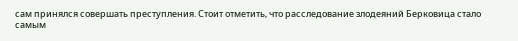сам принялся совершать преступления. Стоит отметить, что расследование злодеяний Берковица стало самым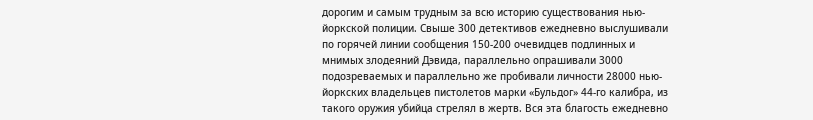дорогим и самым трудным за всю историю существования нью-йоркской полиции. Свыше 300 детективов ежедневно выслушивали по горячей линии сообщения 150-200 очевидцев подлинных и мнимых злодеяний Дэвида, параллельно опрашивали 3000 подозреваемых и параллельно же пробивали личности 28000 нью-йоркских владельцев пистолетов марки «Бульдог» 44-го калибра, из такого оружия убийца стрелял в жертв. Вся эта благость ежедневно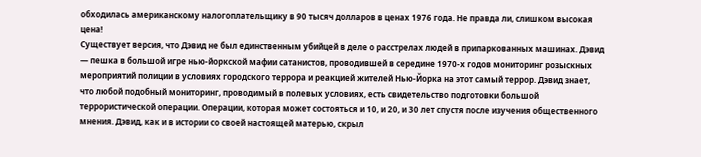обходилась американскому налогоплательщику в 90 тысяч долларов в ценах 1976 года. Не правда ли, слишком высокая цена!
Существует версия, что Дэвид не был единственным убийцей в деле о расстрелах людей в припаркованных машинах. Дэвид — пешка в большой игре нью-йоркской мафии сатанистов, проводившей в середине 1970-х годов мониторинг розыскных мероприятий полиции в условиях городского террора и реакцией жителей Нью-Йорка на этот самый террор. Дэвид знает, что любой подобный мониторинг, проводимый в полевых условиях, есть свидетельство подготовки большой террористической операции. Операции, которая может состояться и 10, и 20, и 30 лет спустя после изучения общественного мнения. Дэвид, как и в истории со своей настоящей матерью, скрыл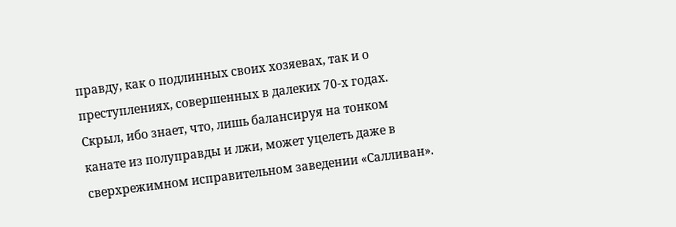правду, как о подлинных своих хозяевах, так и о преступлениях, совершенных в далеких 70-х годах. Скрыл, ибо знает, что, лишь балансируя на тонком канате из полуправды и лжи, может уцелеть даже в сверхрежимном исправительном заведении «Салливан».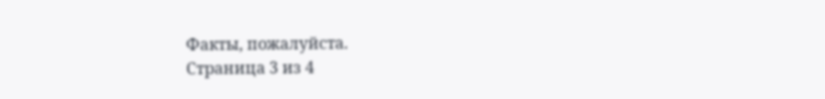Факты, пожалуйста.
Страница 3 из 4